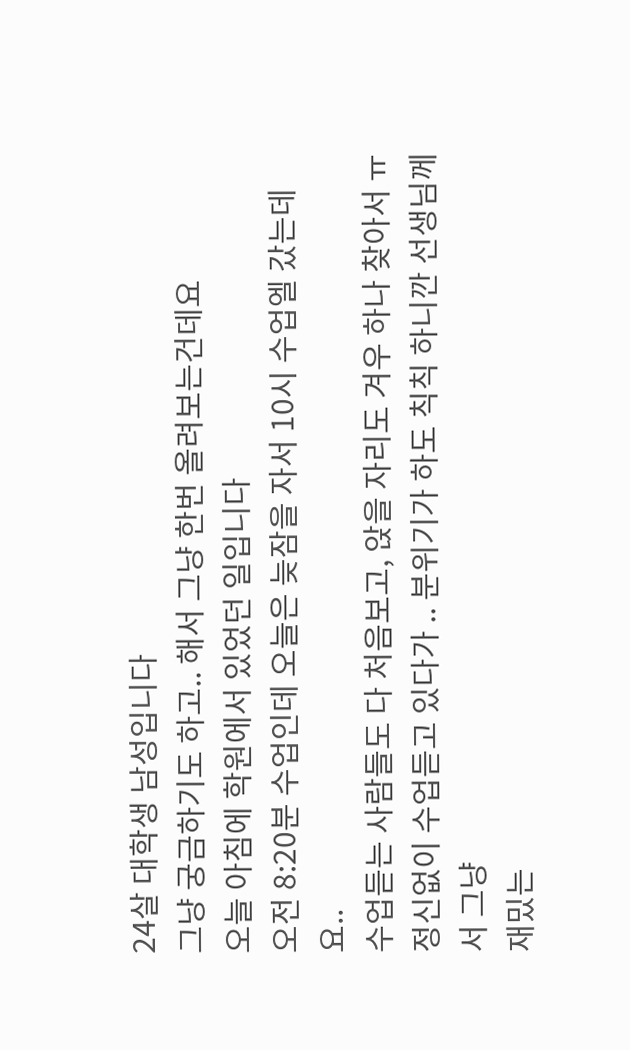24살 대학생 남성입니다
그냥 궁금하기도 하고.. 해서 그냥 한번 올려보는건데요
오늘 아침에 학원에서 있었던 일입니다
오전 8:20분 수업인데 오늘은 늦잠을 자서 10시 수업엘 갔는데요..
수업듣는 사람들도 다 처음보고, 앉을 자리도 겨우 하나 찾아서 ㅠ
정신없이 수업듣고 있다가 .. 분위기가 하도 칙칙 하니깐 선생님께서 그냥
재밌는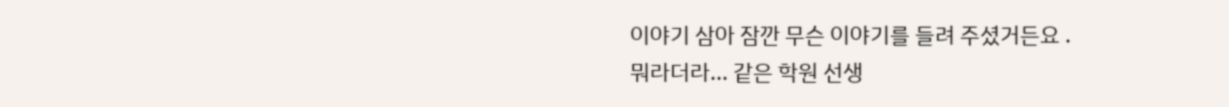이야기 삼아 잠깐 무슨 이야기를 들려 주셨거든요 .
뭐라더라... 같은 학원 선생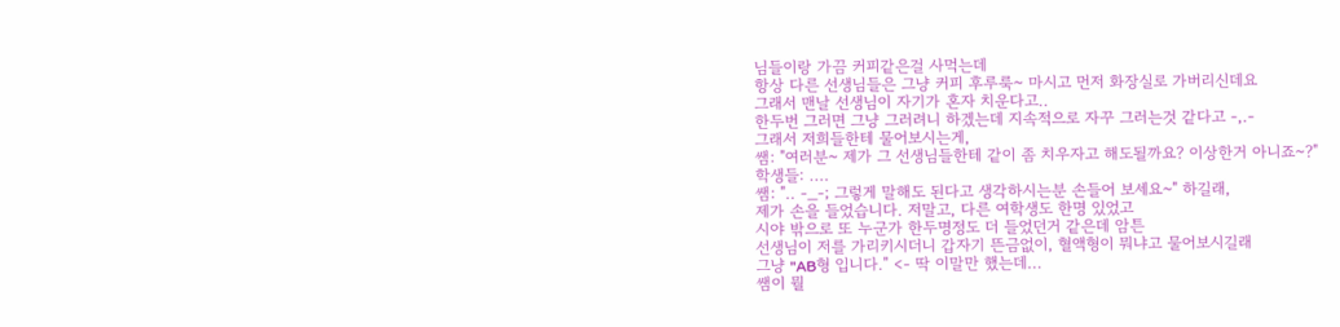님들이랑 가끔 커피같은걸 사먹는데
항상 다른 선생님들은 그냥 커피 후루룩~ 마시고 먼저 화장실로 가버리신데요
그래서 맨날 선생님이 자기가 혼자 치운다고..
한두번 그러면 그냥 그러려니 하겠는데 지속적으로 자꾸 그러는것 같다고 -,.-
그래서 저희들한테 물어보시는게,
쌤: "여러분~ 제가 그 선생님들한테 같이 좀 치우자고 해도될까요? 이상한거 아니죠~?"
학생들: ....
쌤: ".. -_-; 그렇게 말해도 된다고 생각하시는분 손들어 보세요~" 하길래,
제가 손을 들었습니다. 저말고, 다른 여학생도 한명 있었고
시야 밖으로 또 누군가 한두명정도 더 들었던거 같은데 암튼
선생님이 저를 가리키시더니 갑자기 뜬금없이, 혈액형이 뭐냐고 물어보시길래
그냥 "AB형 입니다." <- 딱 이말만 했는데...
쌤이 뭘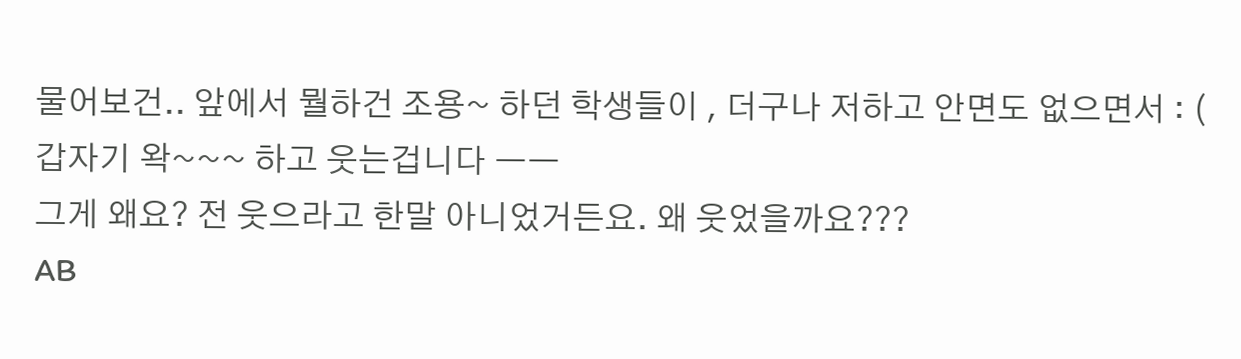물어보건.. 앞에서 뭘하건 조용~ 하던 학생들이 , 더구나 저하고 안면도 없으면서 : (
갑자기 왁~~~ 하고 웃는겁니다 ㅡㅡ
그게 왜요? 전 웃으라고 한말 아니었거든요. 왜 웃었을까요???
AB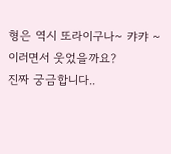형은 역시 또라이구나~ 캬캬 ~ 이러면서 웃었을까요?
진짜 궁금합니다..